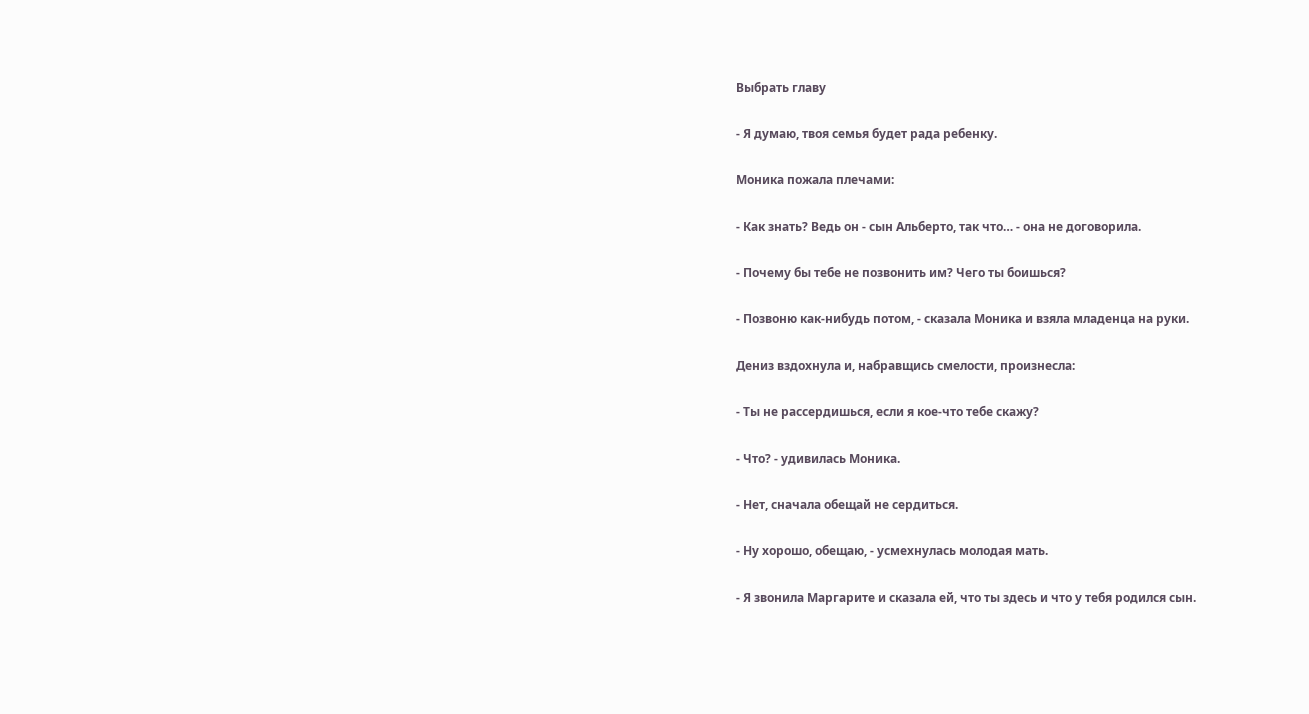Выбрать главу

- Я думаю, твоя семья будет рада ребенку.

Моника пожала плечами:

- Как знать? Ведь он - сын Альберто, так что… - она не договорила.

- Почему бы тебе не позвонить им? Чего ты боишься?

- Позвоню как-нибудь потом, - сказала Моника и взяла младенца на руки.

Дениз вздохнула и, набравщись смелости, произнесла:

- Ты не рассердишься, если я кое-что тебе скажу?

- Что? - удивилась Моника.

- Нет, сначала обещай не сердиться.

- Ну хорошо, обещаю, - усмехнулась молодая мать.

- Я звонила Маргарите и сказала ей, что ты здесь и что у тебя родился сын.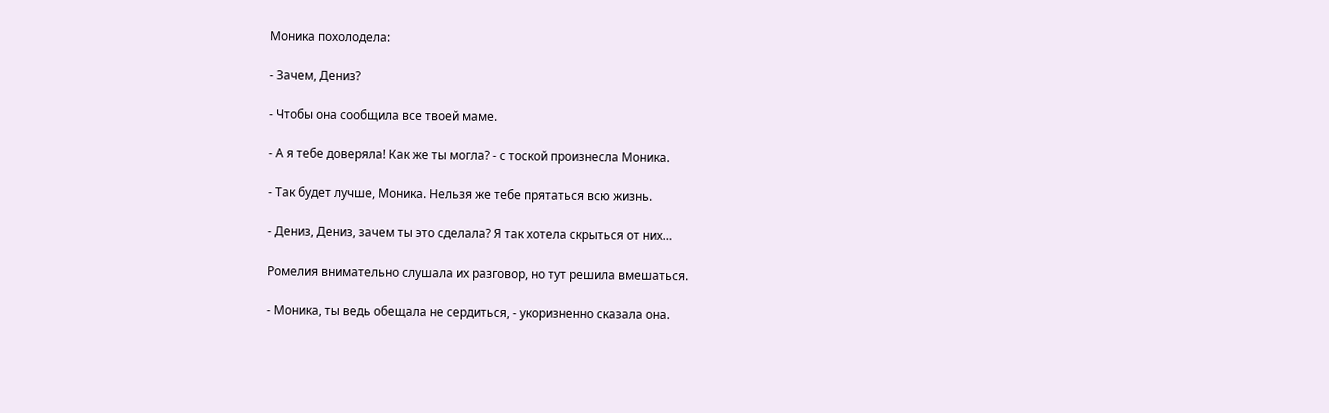Моника похолодела:

- Зачем, Дениз?

- Чтобы она сообщила все твоей маме.

- А я тебе доверяла! Как же ты могла? - с тоской произнесла Моника.

- Так будет лучше, Моника. Нельзя же тебе прятаться всю жизнь.

- Дениз, Дениз, зачем ты это сделала? Я так хотела скрыться от них…

Ромелия внимательно слушала их разговор, но тут решила вмешаться.

- Моника, ты ведь обещала не сердиться, - укоризненно сказала она.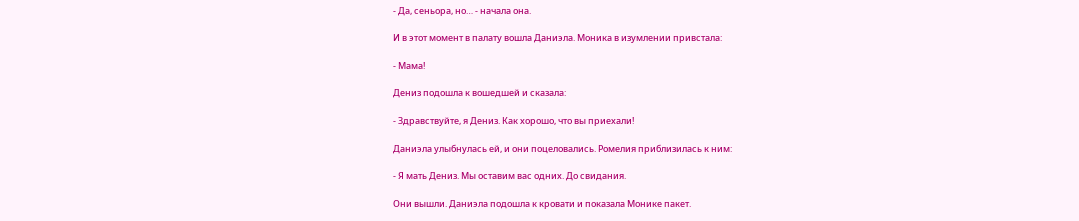- Да, сеньора, но… - начала она.

И в этот момент в палату вошла Даниэла. Моника в изумлении привстала:

- Мама!

Дениз подошла к вошедшей и сказала:

- Здравствуйте, я Дениз. Как хорошо, что вы приехали!

Даниэла улыбнулась ей, и они поцеловались. Ромелия приблизилась к ним:

- Я мать Дениз. Мы оставим вас одних. До свидания.

Они вышли. Даниэла подошла к кровати и показала Монике пакет.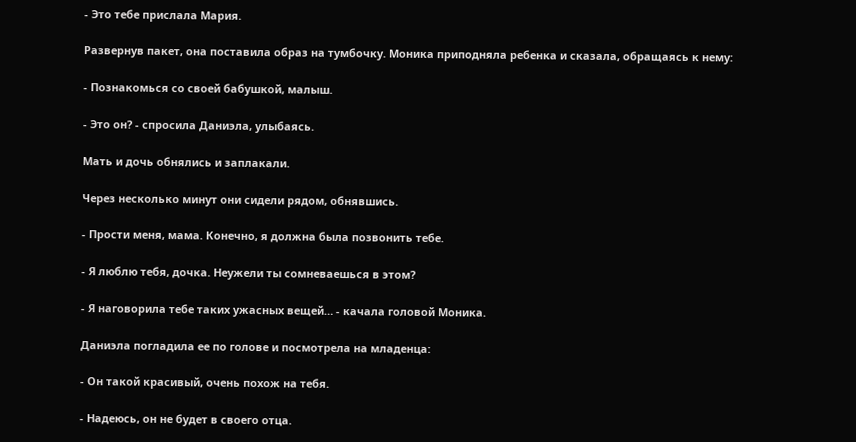- Это тебе прислала Мария.

Развернув пакет, она поставила образ на тумбочку. Моника приподняла ребенка и сказала, обращаясь к нему:

- Познакомься со своей бабушкой, малыш.

- Это он? - спросила Даниэла, улыбаясь.

Мать и дочь обнялись и заплакали.

Через несколько минут они сидели рядом, обнявшись.

- Прости меня, мама. Конечно, я должна была позвонить тебе.

- Я люблю тебя, дочка. Неужели ты сомневаешься в этом?

- Я наговорила тебе таких ужасных вещей… - качала головой Моника.

Даниэла погладила ее по голове и посмотрела на младенца:

- Он такой красивый, очень похож на тебя.

- Надеюсь, он не будет в своего отца.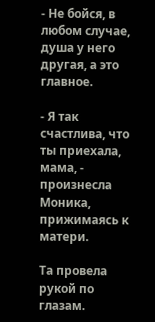- Не бойся, в любом случае, душа у него другая, а это главное.

- Я так счастлива, что ты приехала, мама, - произнесла Моника, прижимаясь к матери.

Та провела рукой по глазам.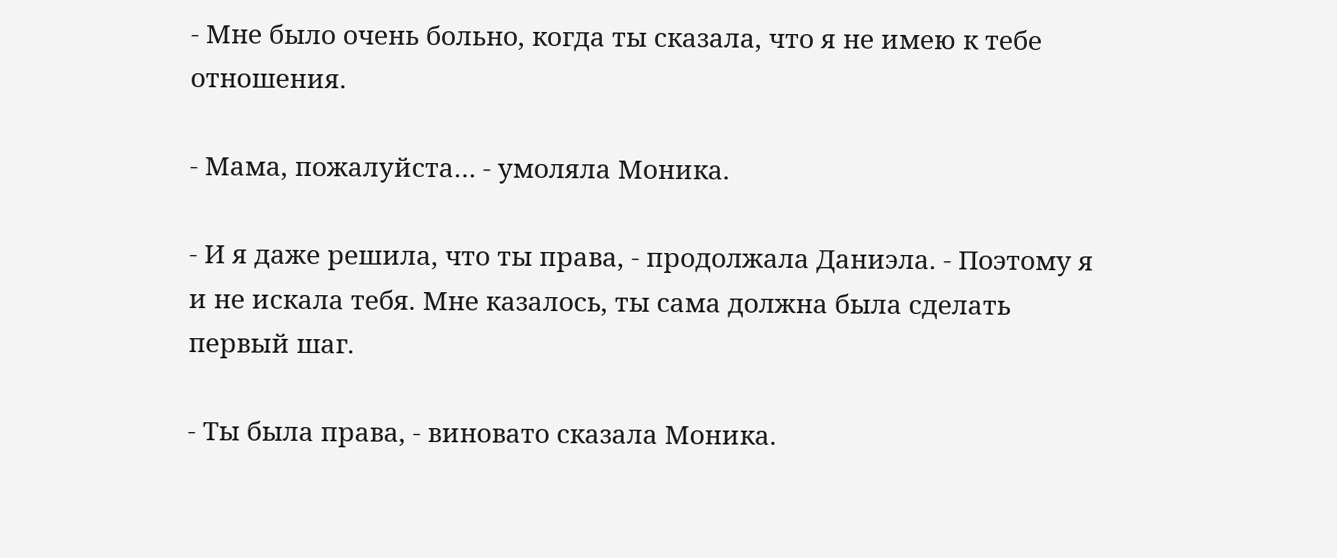- Мне было очень больно, когда ты сказала, что я не имею к тебе отношения.

- Мама, пожалуйста… - умоляла Моника.

- И я даже решила, что ты права, - продолжала Даниэла. - Поэтому я и не искала тебя. Мне казалось, ты сама должна была сделать первый шаг.

- Ты была права, - виновато сказала Моника.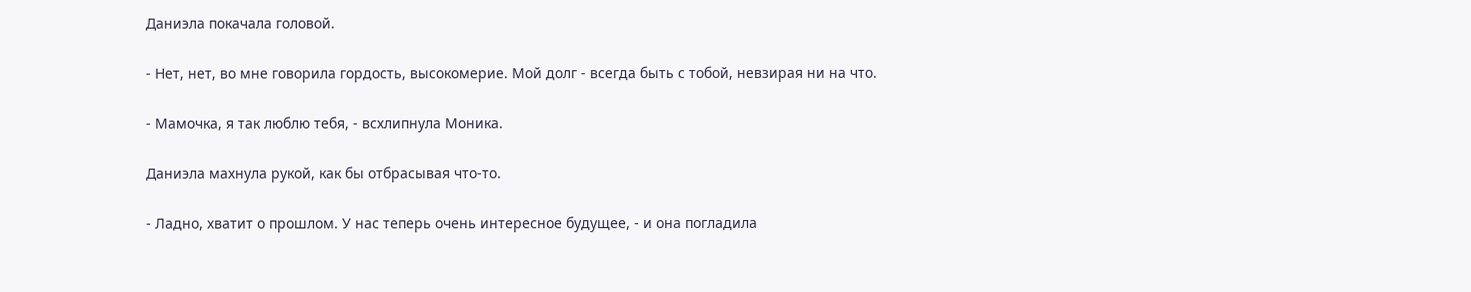Даниэла покачала головой.

- Нет, нет, во мне говорила гордость, высокомерие. Мой долг - всегда быть с тобой, невзирая ни на что.

- Мамочка, я так люблю тебя, - всхлипнула Моника.

Даниэла махнула рукой, как бы отбрасывая что-то.

- Ладно, хватит о прошлом. У нас теперь очень интересное будущее, - и она погладила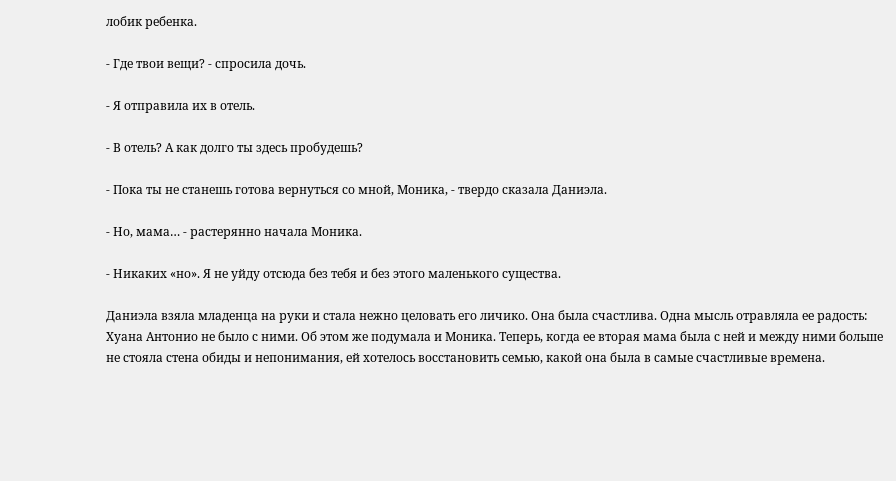лобик ребенка.

- Где твои вещи? - спросила дочь.

- Я отправила их в отель.

- В отель? А как долго ты здесь пробудешь?

- Пока ты не станешь готова вернуться со мной, Моника, - твердо сказала Даниэла.

- Но, мама… - растерянно начала Моника.

- Никаких «но». Я не уйду отсюда без тебя и без этого маленького существа.

Даниэла взяла младенца на руки и стала нежно целовать его личико. Она была счастлива. Одна мысль отравляла ее радость: Хуана Антонио не было с ними. Об этом же подумала и Моника. Теперь, когда ее вторая мама была с ней и между ними больше не стояла стена обиды и непонимания, ей хотелось восстановить семью, какой она была в самые счастливые времена.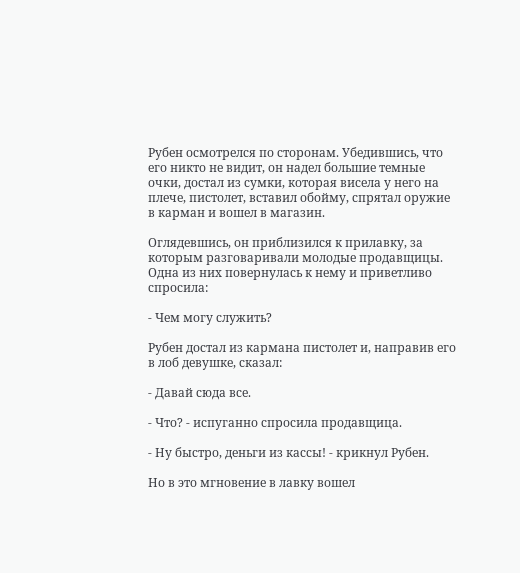Рубен осмотрелся по сторонам. Убедившись, что его никто не видит, он надел большие темные очки, достал из сумки, которая висела у него на плече, пистолет, вставил обойму, спрятал оружие в карман и вошел в магазин.

Оглядевшись, он приблизился к прилавку, за которым разговаривали молодые продавщицы. Одна из них повернулась к нему и приветливо спросила:

- Чем могу служить?

Рубен достал из кармана пистолет и, направив его в лоб девушке, сказал:

- Давай сюда все.

- Что? - испуганно спросила продавщица.

- Ну быстро, деньги из кассы! - крикнул Рубен.

Но в это мгновение в лавку вошел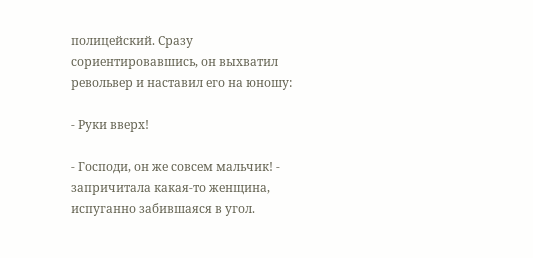полицейский. Сразу сориентировавшись, он выхватил револьвер и наставил его на юношу:

- Руки вверх!

- Господи, он же совсем мальчик! - запричитала какая-то женщина, испуганно забившаяся в угол.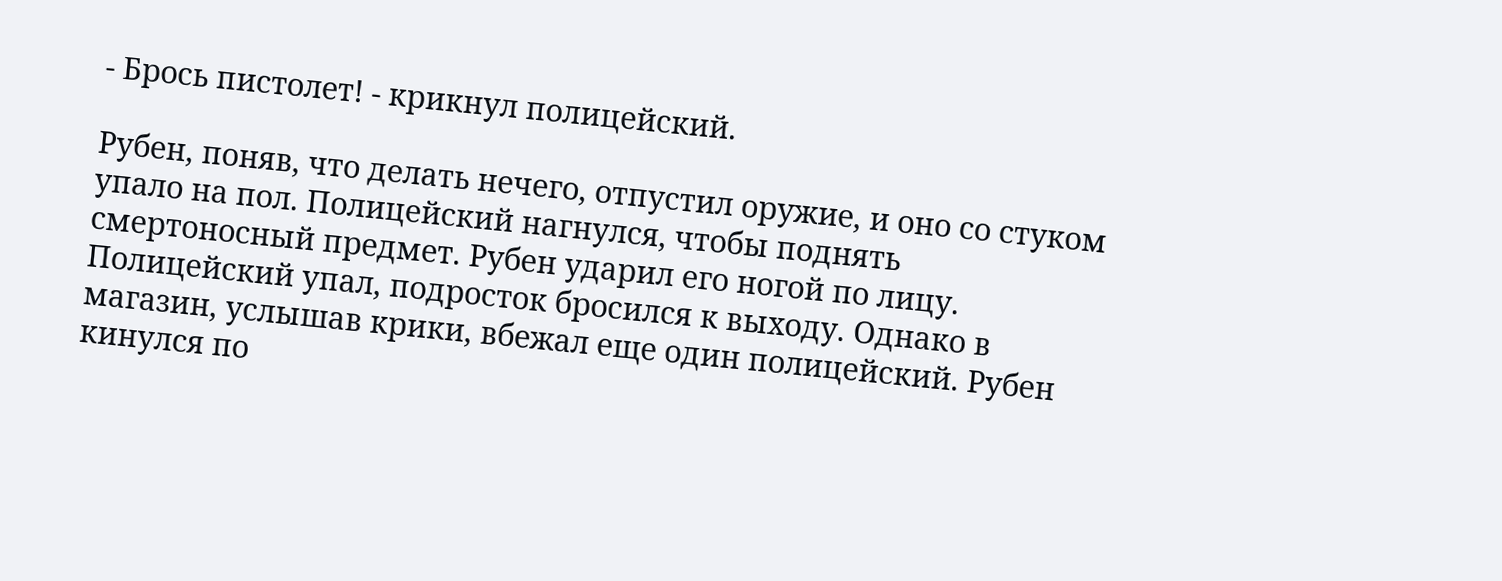- Брось пистолет! - крикнул полицейский.

Рубен, поняв, что делать нечего, отпустил оружие, и оно со стуком упало на пол. Полицейский нагнулся, чтобы поднять смертоносный предмет. Рубен ударил его ногой по лицу. Полицейский упал, подросток бросился к выходу. Однако в магазин, услышав крики, вбежал еще один полицейский. Рубен кинулся по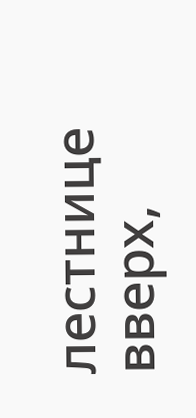лестнице вверх,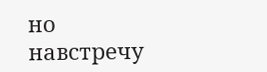но навстречу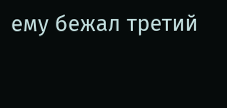ему бежал третий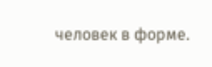человек в форме.